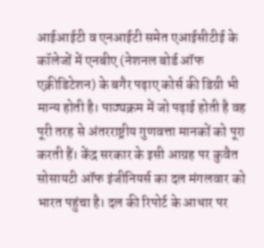आईआईटी व एनआईटी समेत एआईसीटीई के कॉलेजों में एनबीए (नेशनल बोर्ड ऑफ एक्रीडिटेशन) के बगैर पढ़ाए कोर्स की डिग्री भी मान्य होती है। पाठ्यक्रम में जो पढ़ाई होती है वह पूरी तरह से अंतरराष्ट्रीय गुणवत्ता मानकों को पूरा करती हैं। केंद्र सरकार के इसी आग्रह पर कुवैत सोसायटी ऑफ इंजीनियर्स का दल मंगलवार को भारत पहुंचा है। दल की रिपोर्ट के आधार पर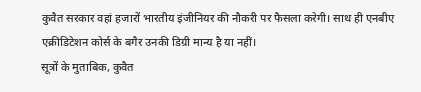कुवैत सरकार वहां हजारों भारतीय इंजीनियर की नौकरी पर फैसला करेगी। साथ ही एनबीए एक्रीडिटेशन कोर्स के बगैर उनकी डिग्री मान्य है या नहीं।
सूत्रों के मुताबिक, कुवैत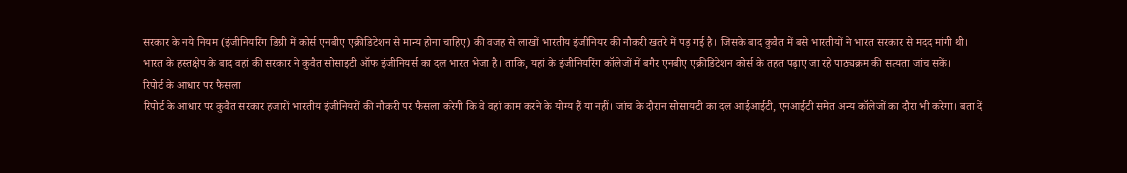सरकार के नये नियम (इंजीनियरिंग डिग्री में कोर्स एनबीए एक्रीडिटेशन से मान्य होना चाहिए) की वजह से लाखों भारतीय इंजीनियर की नौकरी खतरे में पड़ गई है। जिसके बाद कुवैत में बसे भारतीयों ने भारत सरकार से मदद मांगी थी।
भारत के हस्तक्षेप के बाद वहां की सरकार ने कुवैत सोसाइटी ऑफ इंजीनियर्स का दल भारत भेजा है। ताकि, यहां के इंजीनियरिंग कॉलेजों में बगैर एनबीए एक्रीडिटेशन कोर्स के तहत पढ़ाए जा रहे पाठ्यक्रम की सत्यता जांच सकें।
रिपोर्ट के आधार पर फैसला
रिपोर्ट के आधार पर कुवैत सरकार हजारों भारतीय इंजीनियरों की नौकरी पर फैसला करेगी कि वे वहां काम करने के योग्य हैं या नहीं। जांच के दौरान सोसायटी का दल आईआईटी, एनआईटी समेत अन्य कॉलेजों का दौरा भी करेगा। बता दें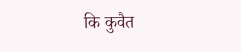कि कुवैत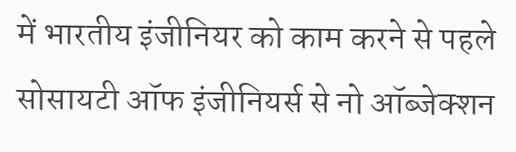में भारतीय इंजीनियर को काम करने से पहले सोसायटी ऑफ इंजीनियर्स से नो ऑब्जेक्शन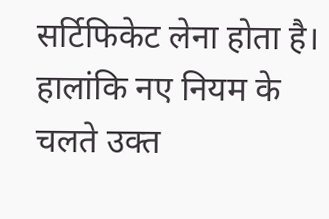सर्टिफिकेट लेना होता है। हालांकि नए नियम के चलते उक्त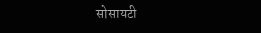सोसायटी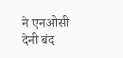ने एनओसी देनी बंद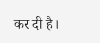कर दी है।